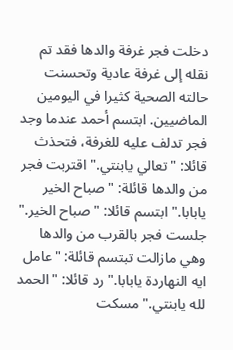دخلت فجر غرفة والدها فقد تم نقله إلى غرفة عادية وتحسنت حالته الصحية كثيرا في اليومين الماضيين. ابتسم أحمد عندما وجد فجر تدلف عليه للغرفة، فتحذث قائلا: "تعالي يابنتي." اقتربت فجر من والدها قائلة: "صباح الخير يابابا." ابتسم قائلا: "صباح الخير." جلست فجر بالقرب من والدها وهي مازالت تبتسم قائلة: "عامل ايه النهاردة يابابا." رد قائلا: "الحمد لله يابنتي." مسكت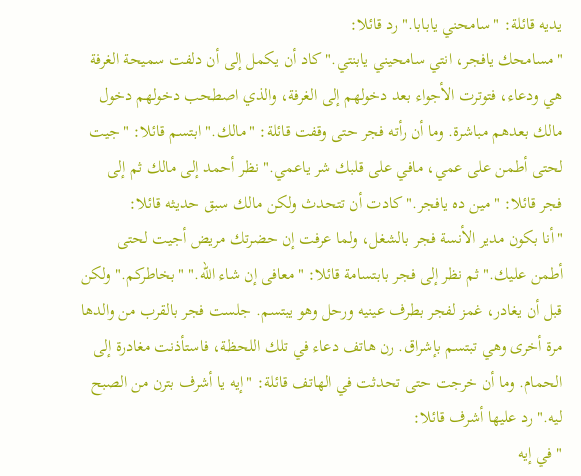يديه قائلة: "سامحني يابابا." رد قائلا:
"مسامحك يافجر، انتي سامحيني يابنتي." كاد أن يكمل إلى أن دلفت سميحة الغرفة هي ودعاء، فتوترت الأجواء بعد دخولهم إلى الغرفة، والذي اصطحب دخولهم دخول مالك بعدهم مباشرة. وما أن رأته فجر حتى وقفت قائلة: "مالك." ابتسم قائلا: "جيت لحتى أطمن على عمي، مافي على قلبك شر ياعمي." نظر أحمد إلى مالك ثم إلى فجر قائلا: "مين ده يافجر." كادت أن تتحدث ولكن مالك سبق حديثه قائلا:
"أنا بكون مدير الأنسة فجر بالشغل، ولما عرفت إن حضرتك مريض أجيت لحتى أطمن عليك." ثم نظر إلى فجر بابتسامة قائلا: "معافى إن شاء الله." "بخاطركم." ولكن قبل أن يغادر، غمز لفجر بطرف عينيه ورحل وهو يبتسم. جلست فجر بالقرب من والدها مرة أخرى وهي تبتسم بإشراق. رن هاتف دعاء في تلك اللحظة، فاستأذنت مغادرة إلى الحمام. وما أن خرجت حتى تحدثت في الهاتف قائلة: "إيه يا أشرف بترن من الصبح ليه." رد عليها أشرف قائلا:
"في إيه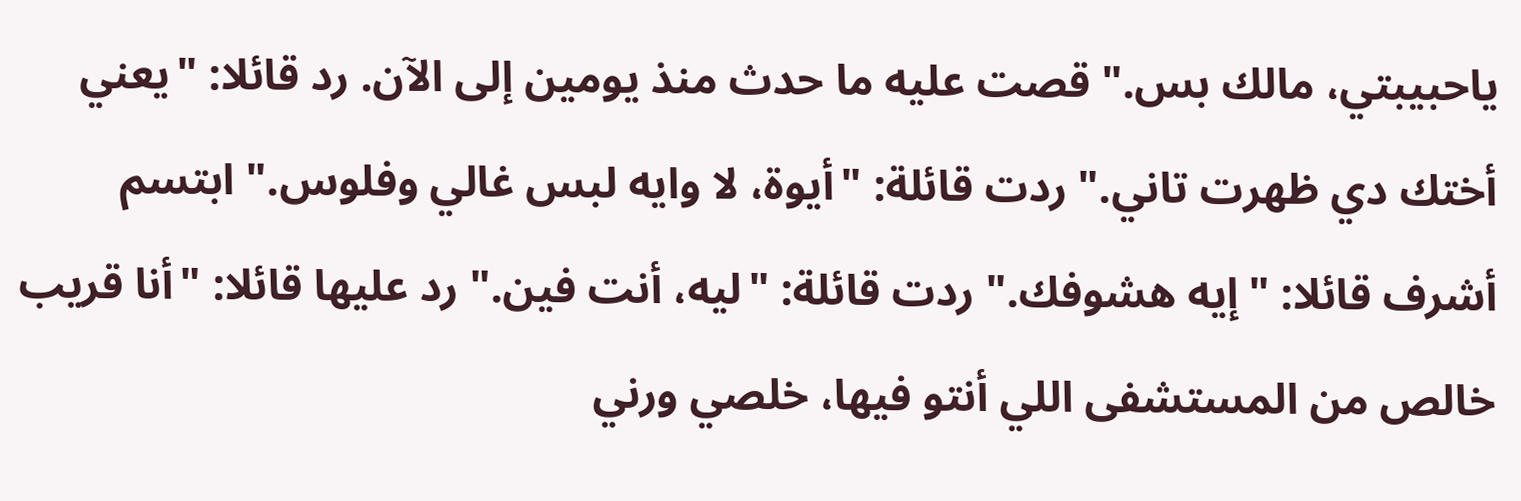ياحبيبتي، مالك بس." قصت عليه ما حدث منذ يومين إلى الآن. رد قائلا: "يعني أختك دي ظهرت تاني." ردت قائلة: "أيوة، لا وايه لبس غالي وفلوس." ابتسم أشرف قائلا: "إيه هشوفك." ردت قائلة: "ليه، أنت فين." رد عليها قائلا: "أنا قريب خالص من المستشفى اللي أنتو فيها، خلصي ورني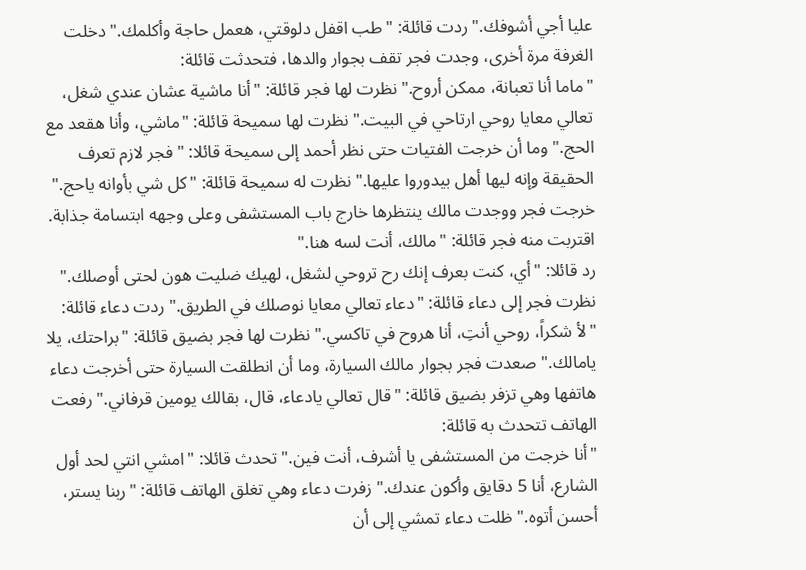عليا أجي أشوفك." ردت قائلة: "طب اقفل دلوقتي، هعمل حاجة وأكلمك." دخلت الغرفة مرة أخرى، وجدت فجر تقف بجوار والدها، فتحدثت قائلة:
"ماما أنا تعبانة، ممكن أروح." نظرت لها فجر قائلة: "أنا ماشية عشان عندي شغل، تعالي معايا روحي ارتاحي في البيت." نظرت لها سميحة قائلة: "ماشي، وأنا هقعد مع الحج." وما أن خرجت الفتيات حتى نظر أحمد إلى سميحة قائلا: "فجر لازم تعرف الحقيقة وإنه ليها أهل بيدوروا عليها." نظرت له سميحة قائلة: "كل شي بأوانه ياحج." خرجت فجر ووجدت مالك ينتظرها خارج باب المستشفى وعلى وجهه ابتسامة جذابة. اقتربت منه فجر قائلة: "مالك، أنت لسه هنا."
رد قائلا: "أي، كنت بعرف إنك رح تروحي لشغل، لهيك ضليت هون لحتى أوصلك." نظرت فجر إلى دعاء قائلة: "دعاء تعالي معايا نوصلك في الطريق." ردت دعاء قائلة: "لأ شكراً، روحي أنتِ، أنا هروح في تاكسي." نظرت لها فجر بضيق قائلة: "براحتك، يلا يامالك." صعدت فجر بجوار مالك السيارة، وما أن انطلقت السيارة حتى أخرجت دعاء هاتفها وهي تزفر بضيق قائلة: "قال تعالي يادعاء، قال، بقالك يومين قرفاني." رفعت الهاتف تتحدث به قائلة:
"أنا خرجت من المستشفى يا أشرف، أنت فين." تحدث قائلا: "امشي انتي لحد أول الشارع، أنا 5 دقايق وأكون عندك." زفرت دعاء وهي تغلق الهاتف قائلة: "ربنا يستر، أحسن أتوه." ظلت دعاء تمشي إلى أن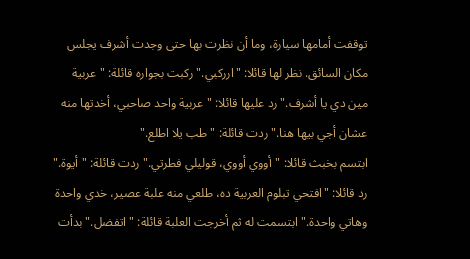توقفت أمامها سيارة، وما أن نظرت بها حتى وجدت أشرف يجلس مكان السائق. نظر لها قائلا: "ارركبي." ركبت بجواره قائلة: "عربية مين دي يا أشرف." رد عليها قائلا: "عربية واحد صاحبي، أخدتها منه عشان أجي بيها هنا." ردت قائلة: "طب يلا اطلع."
ابتسم بخبث قائلا: "أووي أووي، قوليلي فطرتي." ردت قائلة: "أيوة." رد قائلا: "افتحي تبلوم العربية ده، طلعي منه علبة عصير، خدي واحدة وهاتي واحدة." ابتسمت له ثم أخرجت العلبة قائلة: "اتفضل." بدأت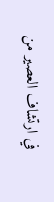في ارتشاف العصير من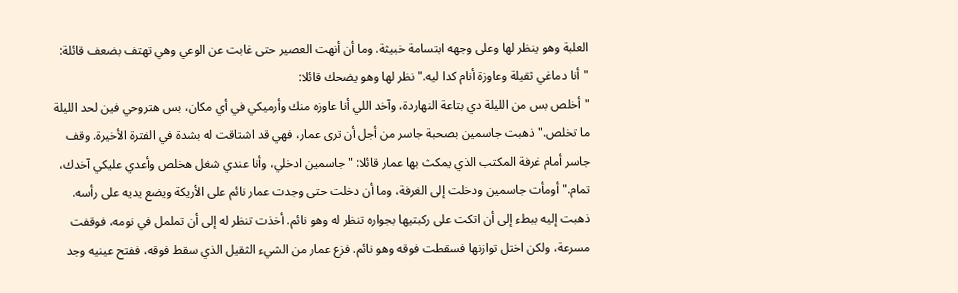العلبة وهو ينظر لها وعلى وجهه ابتسامة خبيثة. وما أن أنهت العصير حتى غابت عن الوعي وهي تهتف بضعف قائلة: "أنا دماغي ثقيلة وعاوزة أنام كدا ليه." نظر لها وهو يضحك قائلا:
"أخلص بس من الليلة دي بتاعة النهاردة، وآخد اللي أنا عاوزه منك وأرميكي في أي مكان، بس هتروحي فين لحد الليلة ما تخلص." ذهبت جاسمين بصحبة جاسر من أجل أن ترى عمار، فهي قد اشتاقت له بشدة في الفترة الأخيرة. وقف جاسر أمام غرفة المكتب الذي يمكث بها عمار قائلا: "جاسمين ادخلي، وأنا عندي شغل هخلص وأعدي عليكي آخدك، تمام." أومأت جاسمين ودخلت إلى الغرفة، وما أن دخلت حتى وجدت عمار نائم على الأريكة ويضع يديه على رأسه.
ذهبت إليه ببطء إلى أن اتكت على ركبتيها بجواره تنظر له وهو نائم. أخذت تنظر له إلى أن تململ في نومه، فوقفت مسرعة، ولكن اختل توازنها فسقطت فوقه وهو نائم. فزع عمار من الشيء الثقيل الذي سقط فوقه، ففتح عينيه وجد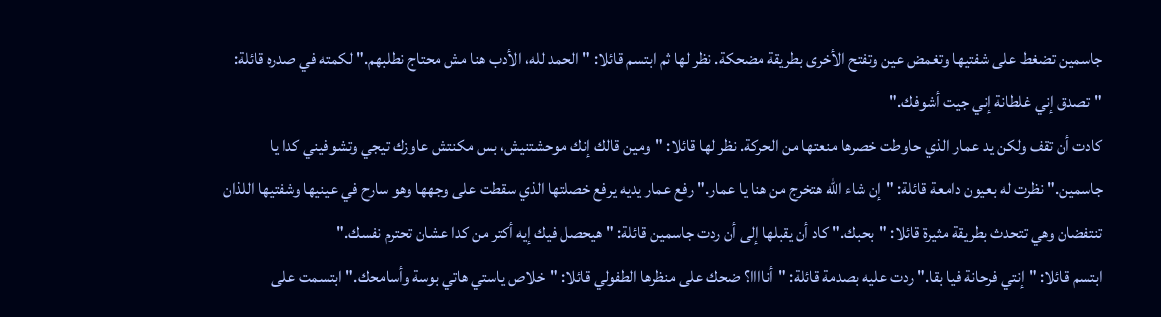جاسمين تضغط على شفتيها وتغمض عين وتفتح الأخرى بطريقة مضحكة. نظر لها ثم ابتسم قائلا: "الحمد لله، الأدب هنا مش محتاج نطلبهم." لكمته في صدره قائلة: "تصدق إني غلطانة إني جيت أشوفك."
كادت أن تقف ولكن يد عمار الذي حاوطت خصرها منعتها من الحركة. نظر لها قائلا: "ومين قالك إنك موحشتنيش، بس مكنتش عاوزك تيجي وتشوفيني كدا يا جاسمين." نظرت له بعيون دامعة قائلة: "إن شاء الله هتخرج من هنا يا عمار." رفع عمار يديه يرفع خصلتها الذي سقطت على وجهها وهو سارح في عينيها وشفتيها اللذان تنتفضان وهي تتحدث بطريقة مثيرة قائلا: "بحبك." كاد أن يقبلها إلى أن ردت جاسمين قائلة: "هيحصل فيك إيه أكتر من كدا عشان تحترم نفسك."
ابتسم قائلا: "إنتي فرحانة فيا بقا." ردت عليه بصدمة قائلة: "أناااا؟ ضحك على منظرها الطفولي قائلا: "خلاص ياستي هاتي بوسة وأسامحك." ابتسمت على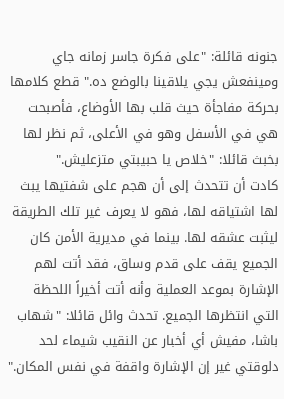جنونه قائلة: "على فكرة جاسر زمانه جاي ومينفعش يجي يلاقينا بالوضع ده." قطع كلامها بحركة مفاجأة حيث قلب بها الأوضاع، فأصبحت هي في الأسفل وهو في الأعلى، ثم نظر لها بخبث قائلا: "خلاص يا حبيبتي متزعليش."
كادت أن تتحدث إلى أن هجم على شفتيها يبث لها اشتياقه لها، فهو لا يعرف غير تلك الطريقة ليثبت عشقه لها. بينما في مديرية الأمن كان الجميع يقف على قدم وساق، فقد أتت لهم الإشارة بموعد العملية وأنه أتت أخيراً اللحظة التي انتظرها الجميع. تحدث وائل قائلا: "شهاب باشا، مفيش أي أخبار عن النقيب شيماء لحد دلوقتي غير إن الإشارة واقفة في نفس المكان."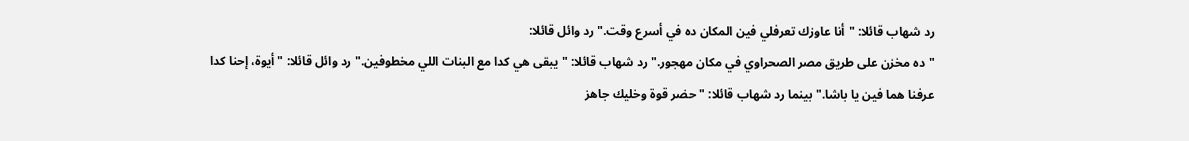رد شهاب قائلا: "أنا عاوزك تعرفلي فين المكان ده في أسرع وقت." رد وائل قائلا:
"ده مخزن على طريق مصر الصحراوي في مكان مهجور." رد شهاب قائلا: "يبقى هي كدا مع البنات اللي مخطوفين." رد وائل قائلا: "أيوة، إحنا كدا عرفنا هما فين يا باشا." بينما رد شهاب قائلا: "حضر قوة وخليك جاهز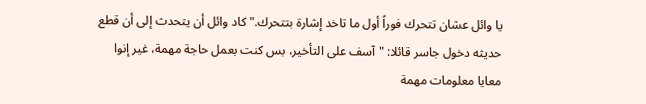يا وائل عشان تتحرك فوراً أول ما تاخد إشارة بتتحرك." كاد وائل أن يتحدث إلى أن قطع حديثه دخول جاسر قائلا: "آسف على التأخير، بس كنت بعمل حاجة مهمة، غير إنوا معايا معلومات مهمة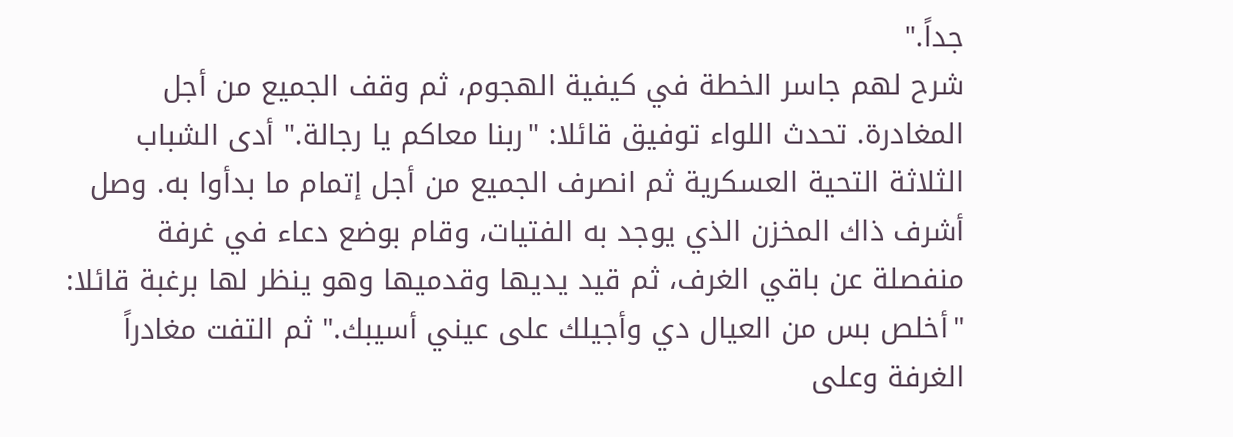جداً."
شرح لهم جاسر الخطة في كيفية الهجوم، ثم وقف الجميع من أجل المغادرة. تحدث اللواء توفيق قائلا: "ربنا معاكم يا رجالة." أدى الشباب الثلاثة التحية العسكرية ثم انصرف الجميع من أجل إتمام ما بدأوا به. وصل أشرف ذاك المخزن الذي يوجد به الفتيات، وقام بوضع دعاء في غرفة منفصلة عن باقي الغرف، ثم قيد يديها وقدميها وهو ينظر لها برغبة قائلا: "أخلص بس من العيال دي وأجيلك على عيني أسيبك." ثم التفت مغادراً الغرفة وعلى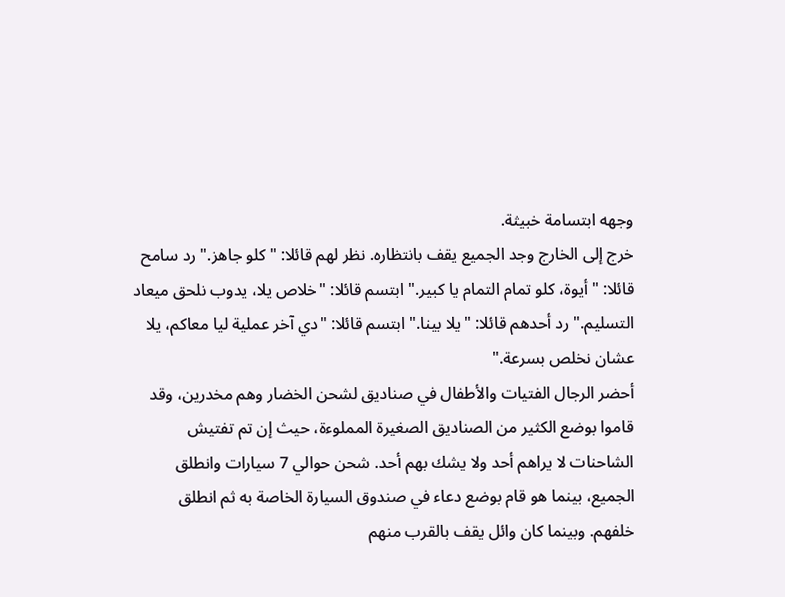وجهه ابتسامة خبيثة.
خرج إلى الخارج وجد الجميع يقف بانتظاره. نظر لهم قائلا: "كلو جاهز." رد سامح قائلا: "أيوة، كلو تمام التمام يا كبير." ابتسم قائلا: "خلاص يلا، يدوب نلحق ميعاد التسليم." رد أحدهم قائلا: "يلا بينا." ابتسم قائلا: "دي آخر عملية ليا معاكم، يلا عشان نخلص بسرعة."
أحضر الرجال الفتيات والأطفال في صناديق لشحن الخضار وهم مخدرين، وقد قاموا بوضع الكثير من الصناديق الصغيرة المملوءة، حيث إن تم تفتيش الشاحنات لا يراهم أحد ولا يشك بهم أحد. شحن حوالي 7 سيارات وانطلق الجميع، بينما هو قام بوضع دعاء في صندوق السيارة الخاصة به ثم انطلق خلفهم. وبينما كان وائل يقف بالقرب منهم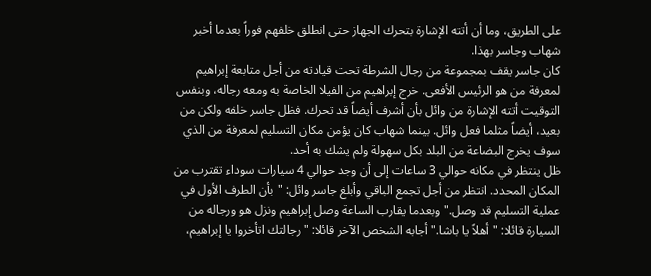على الطريق، وما أن أتته الإشارة بتحرك الجهاز حتى انطلق خلفهم فوراً بعدما أخبر شهاب وجاسر بهذا.
كان جاسر يقف بمجموعة من رجال الشرطة تحت قيادته من أجل متابعة إبراهيم لمعرفة من هو الرئيس الأفعى. خرج إبراهيم من الفيلا الخاصة به ومعه رجاله، وبنفس التوقيت أتته الإشارة من وائل بأن أشرف أيضاً قد تحرك. فظل جاسر خلفه ولكن من بعيد، أيضاً مثلما فعل وائل. بينما شهاب كان يؤمن مكان التسليم لمعرفة من الذي سوف يخرج البضاعة من البلد بكل سهولة ولم يشك به أحد.
ظل ينتظر في مكانه حوالي 3 ساعات إلى أن وجد حوالي 4 سيارات سوداء تقترب من المكان المحدد. انتظر من أجل تجمع الباقي وأبلغ جاسر وائل: "بأن الطرف الأول في عملية التسليم قد وصل." وبعدما يقارب الساعة وصل إبراهيم ونزل هو ورجاله من السيارة قائلا: "أهلاً يا باشا." أجابه الشخص الآخر قائلا: "رجالتك اتأخروا يا إبراهيم،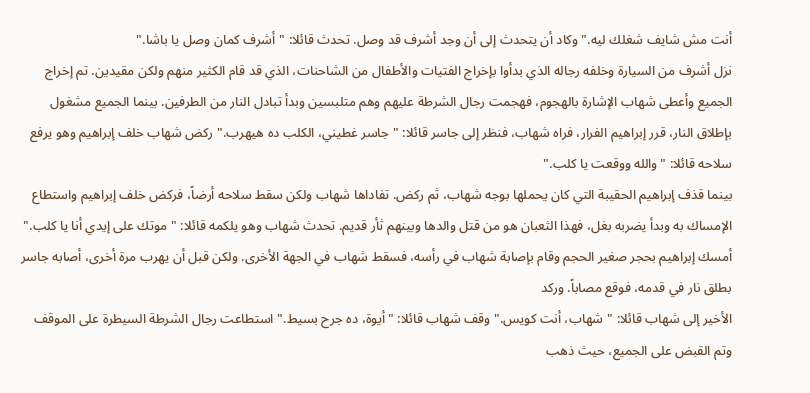أنت مش شايف شغلك ليه." وكاد أن يتحدث إلى أن وجد أشرف قد وصل. تحدث قائلا: "أشرف كمان وصل يا باشا."
نزل أشرف من السيارة وخلفه رجاله الذي بدأوا بإخراج الفتيات والأطفال من الشاحنات، الذي قد قام الكثير منهم ولكن مقيدين. تم إخراج الجميع وأعطى شهاب الإشارة بالهجوم، فهجمت رجال الشرطة عليهم وهم متلبسين وبدأ تبادل النار من الطرفين. بينما الجميع مشغول بإطلاق النار، قرر إبراهيم الفرار، فراه شهاب، فنظر إلى جاسر قائلا: "جاسر غطيني، الكلب ده هيهرب." ركض شهاب خلف إبراهيم وهو يرفع سلاحه قائلا: "والله ووقعت يا كلب."
بينما قذف إبراهيم الحقيبة التي كان يحملها بوجه شهاب، ثم ركض. تفاداها شهاب ولكن سقط سلاحه أرضاً، فركض خلف إبراهيم واستطاع الإمساك به وبدأ يضربه بغل، فهذا الثعبان هو من قتل والدها وبينهم ثأر قديم. تحدث شهاب وهو يلكمه قائلا: "موتك على إيدي أنا يا كلب." أمسك إبراهيم بحجر صغير الحجم وقام بإصابة شهاب في رأسه، فسقط شهاب في الجهة الأخرى. ولكن قبل أن يهرب مرة أخرى، أصابه جاسر بطلق نار في قدمه، فوقع مصاباً. وركد
الأخير إلى شهاب قائلا: "شهاب، أنت كويس." وقف شهاب قائلا: "أيوة، ده جرح بسيط." استطاعت رجال الشرطة السيطرة على الموقف وتم القبض على الجميع، حيث ذهب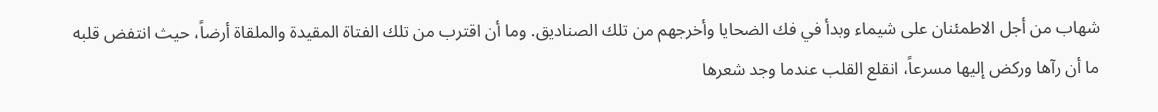شهاب من أجل الاطمئنان على شيماء وبدأ في فك الضحايا وأخرجهم من تلك الصناديق. وما أن اقترب من تلك الفتاة المقيدة والملقاة أرضاً، حيث انتفض قلبه ما أن رآها وركض إليها مسرعاً، انقلع القلب عندما وجد شعرها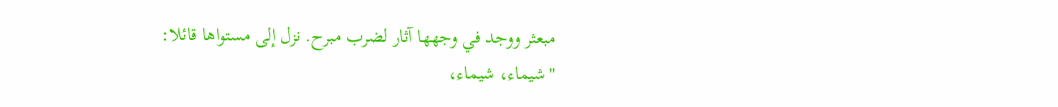مبعثر ووجد في وجهها آثار لضرب مبرح. نزل إلى مستواها قائلا:
"شيماء، شيماء،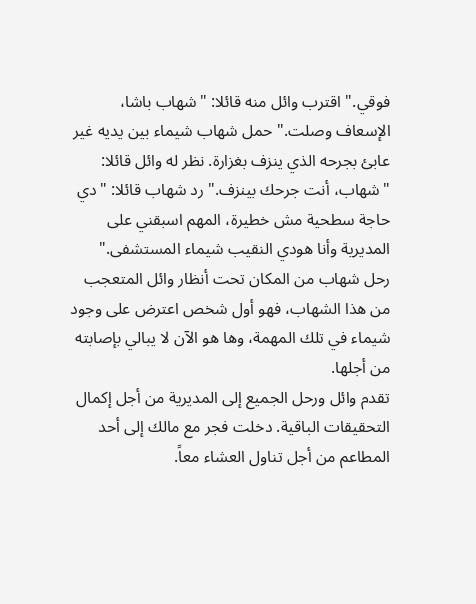فوقي." اقترب وائل منه قائلا: "شهاب باشا، الإسعاف وصلت." حمل شهاب شيماء بين يديه غير عابئ بجرحه الذي ينزف بغزارة. نظر له وائل قائلا: "شهاب، أنت جرحك بينزف." رد شهاب قائلا: "دي حاجة سطحية مش خطيرة، المهم اسبقني على المديرية وأنا هودي النقيب شيماء المستشفى." رحل شهاب من المكان تحت أنظار وائل المتعجب من هذا الشهاب، فهو أول شخص اعترض على وجود شيماء في تلك المهمة، وها هو الآن لا يبالي بإصابته من أجلها.
تقدم وائل ورحل الجميع إلى المديرية من أجل إكمال التحقيقات الباقية. دخلت فجر مع مالك إلى أحد المطاعم من أجل تناول العشاء معاً.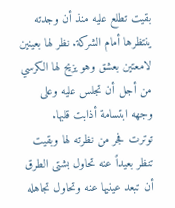بقيت تطلع عليه منذ أن وجدته ينتظرها أمام الشركة. نظر لها بعينين لامعتين بعشق وهو يزيح لها الكرسي من أجل أن تجلس عليه وعلى وجهه ابتسامة أذابت قلبها.
توترت فجر من نظرته لها وبقيت تنظر بعيداً عنه تحاول بشتى الطرق أن تبعد عينيها عنه وتحاول تجاهله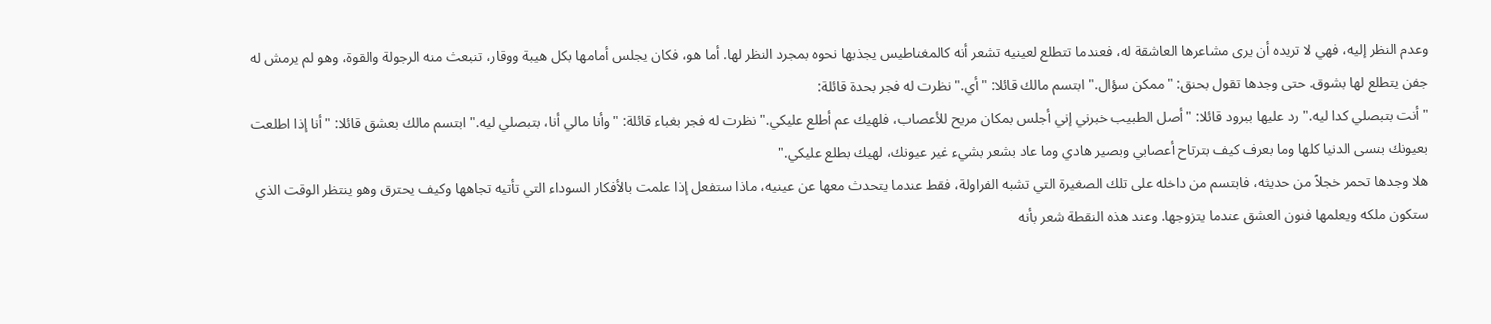وعدم النظر إليه، فهي لا تريده أن يرى مشاعرها العاشقة له، فعندما تتطلع لعينيه تشعر أنه كالمغناطيس يجذبها نحوه بمجرد النظر لها. أما هو، فكان يجلس أمامها بكل هيبة ووقار، تنبعث منه الرجولة والقوة، وهو لم يرمش له جفن يتطلع لها بشوق. حتى وجدها تقول بحنق: "ممكن سؤال." ابتسم مالك قائلا: "أي." نظرت له فجر بحدة قائلة:
"أنت بتبصلي كدا ليه." رد عليها ببرود قائلا: "أصل الطبيب خبرني إني أجلس بمكان مريح للأعصاب، فلهيك عم أطلع عليكي." نظرت له فجر بغباء قائلة: "وأنا مالي أنا، بتبصلي ليه." ابتسم مالك بعشق قائلا: "أنا إذا اطلعت بعيونك بنسى الدنيا كلها وما بعرف كيف بترتاح أعصابي وبصير هادي وما عاد بشعر بشيء غير عيونك، لهيك بطلع عليكي."
هلا وجدها تحمر خجلاً من حديثه، فابتسم من داخله على تلك الصغيرة التي تشبه الفراولة، فقط عندما يتحدث معها عن عينيه، ماذا ستفعل إذا علمت بالأفكار السوداء التي تأتيه تجاهها وكيف يحترق وهو ينتظر الوقت الذي ستكون ملكه ويعلمها فنون العشق عندما يتزوجها. وعند هذه النقطة شعر بأنه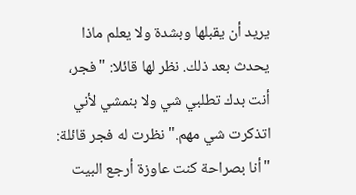يريد أن يقبلها وبشدة ولا يعلم ماذا يحدث بعد ذلك. نظر لها قائلا: "فجر، أنت بدك تطلبي شي ولا بنمشي لأني اتذكرت شي مهم." نظرت له فجر قائلة:
"أنا بصراحة كنت عاوزة أرجع البيت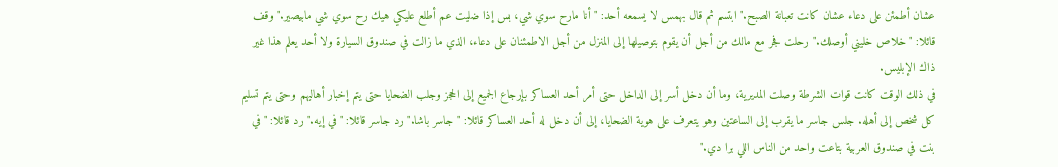عشان أطمئن على دعاء عشان كانت تعبانة الصبح." ابتسم ثم قال بهمس لا يسمعه أحد: "أنا مارح سوي شي، بس إذا ضليت عم أطلع عليكي هيك رح سوي شي مابيصير." وقف قائلا: "خلاص خليني أوصلك." رحلت فجر مع مالك من أجل أن يقوم بتوصيلها إلى المنزل من أجل الاطمئنان على دعاء، الذي ما زالت في صندوق السيارة ولا أحد يعلم هذا غير ذاك الإبليس.
في ذلك الوقت كانت قوات الشرطة وصلت المديرية، وما أن دخل أسر إلى الداخل حتى أمر أحد العساكر بإرجاع الجميع إلى الحجز وجلب الضحايا حتى يتم إخبار أهاليهم وحتى يتم تسليم كل شخص إلى أهله. جلس جاسر ما يقرب إلى الساعتين وهو يتعرف على هوية الضحايا، إلى أن دخل له أحد العساكر قائلا: "جاسر باشا." رد جاسر قائلا: "في إيه." رد قائلا: "في بنت في صندوق العربية بتاعت واحد من الناس اللي برا دي."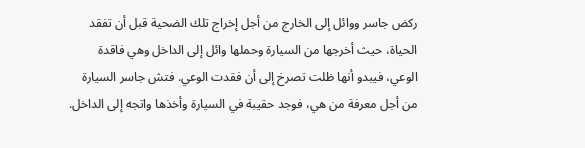ركض جاسر ووائل إلى الخارج من أجل إخراج تلك الضحية قبل أن تفقد الحياة، حيث أخرجها من السيارة وحملها وائل إلى الداخل وهي فاقدة الوعي، فيبدو أنها ظلت تصرخ إلى أن فقدت الوعي. فتش جاسر السيارة من أجل معرفة من هي، فوجد حقيبة في السيارة وأخذها واتجه إلى الداخل.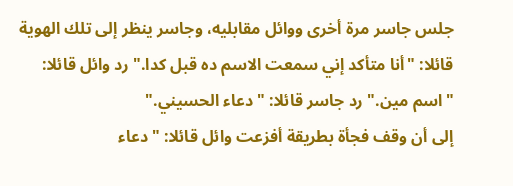جلس جاسر مرة أخرى ووائل مقابليه، وجاسر ينظر إلى تلك الهوية قائلا: "أنا متأكد إني سمعت الاسم ده قبل كدا." رد وائل قائلا: "اسم مين." رد جاسر قائلا: "دعاء الحسيني."
إلى أن وقف فجأة بطريقة أفزعت وائل قائلا: "دعاء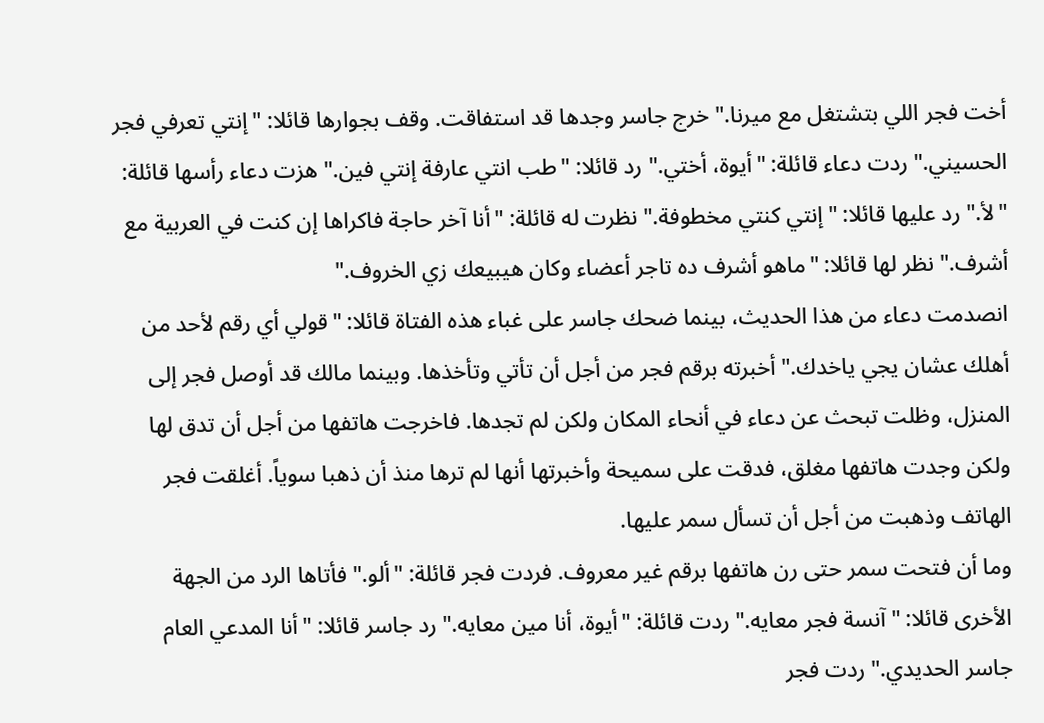أخت فجر اللي بتشتغل مع ميرنا." خرج جاسر وجدها قد استفاقت. وقف بجوارها قائلا: "إنتي تعرفي فجر الحسيني." ردت دعاء قائلة: "أيوة، أختي." رد قائلا: "طب انتي عارفة إنتي فين." هزت دعاء رأسها قائلة: "لأ." رد عليها قائلا: "إنتي كنتي مخطوفة." نظرت له قائلة: "أنا آخر حاجة فاكراها إن كنت في العربية مع أشرف." نظر لها قائلا: "ماهو أشرف ده تاجر أعضاء وكان هيبيعك زي الخروف."
انصدمت دعاء من هذا الحديث، بينما ضحك جاسر على غباء هذه الفتاة قائلا: "قولي أي رقم لأحد من أهلك عشان يجي ياخدك." أخبرته برقم فجر من أجل أن تأتي وتأخذها. وبينما مالك قد أوصل فجر إلى المنزل، وظلت تبحث عن دعاء في أنحاء المكان ولكن لم تجدها. فاخرجت هاتفها من أجل أن تدق لها ولكن وجدت هاتفها مغلق، فدقت على سميحة وأخبرتها أنها لم ترها منذ أن ذهبا سوياً. أغلقت فجر الهاتف وذهبت من أجل أن تسأل سمر عليها.
وما أن فتحت سمر حتى رن هاتفها برقم غير معروف. فردت فجر قائلة: "ألو." فأتاها الرد من الجهة الأخرى قائلا: "آنسة فجر معايه." ردت قائلة: "أيوة، أنا مين معايه." رد جاسر قائلا: "أنا المدعي العام جاسر الحديدي." ردت فجر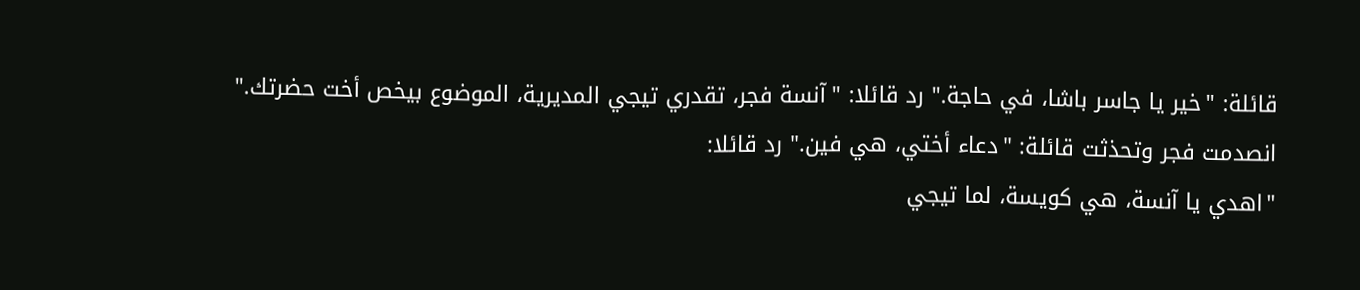قائلة: "خير يا جاسر باشا، في حاجة." رد قائلا: "آنسة فجر، تقدري تيجي المديرية، الموضوع بيخص أخت حضرتك." انصدمت فجر وتحذثت قائلة: "دعاء أختي، هي فين." رد قائلا:
"اهدي يا آنسة، هي كويسة، لما تيجي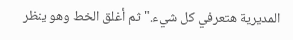المديرية هتعرفي كل شيء." ثم أغلق الخط وهو ينظر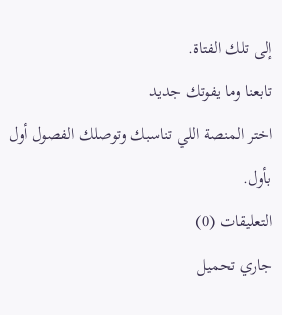إلى تلك الفتاة.
تابعنا وما يفوتك جديد
اختر المنصة اللي تناسبك وتوصلك الفصول أول بأول.
التعليقات (0)
جاري تحميل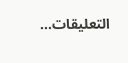التعليقات...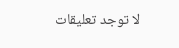لا توجد تعليقات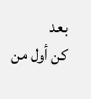بعد
كن أول من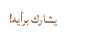يشارك برأيه!